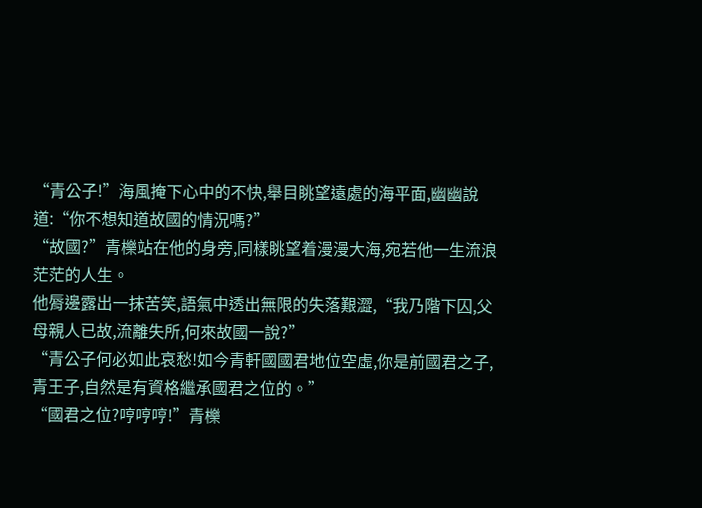“青公子!”海風掩下心中的不快,舉目眺望遠處的海平面,幽幽說道:“你不想知道故國的情況嗎?”
“故國?”青櫟站在他的身旁,同樣眺望着漫漫大海,宛若他一生流浪茫茫的人生。
他脣邊露出一抹苦笑,語氣中透出無限的失落艱澀,“我乃階下囚,父母親人已故,流離失所,何來故國一說?”
“青公子何必如此哀愁!如今青軒國國君地位空虛,你是前國君之子,青王子,自然是有資格繼承國君之位的。”
“國君之位?哼哼哼!”青櫟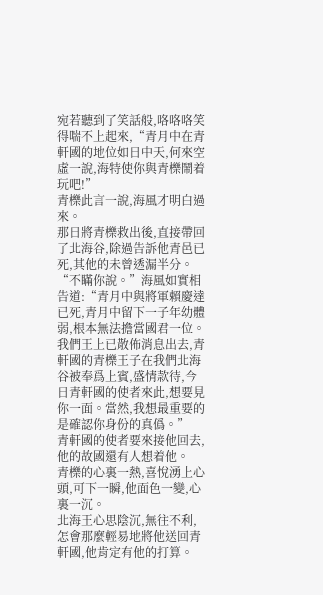宛若聽到了笑話般,咯咯咯笑得喘不上起來,“青月中在青軒國的地位如日中天,何來空虛一說,海特使你與青櫟鬧着玩吧!”
青櫟此言一說,海風才明白過來。
那日將青櫟救出後,直接帶回了北海谷,除過告訴他青邑已死,其他的未曾透漏半分。
“不瞞你說。”海風如實相告道:“青月中與將軍賴慶達已死,青月中留下一子年幼體弱,根本無法擔當國君一位。我們王上已散佈消息出去,青軒國的青櫟王子在我們北海谷被奉爲上賓,盛情款待,今日青軒國的使者來此,想要見你一面。當然,我想最重要的是確認你身份的真僞。”
青軒國的使者要來接他回去,他的故國還有人想着他。
青櫟的心裏一熱,喜悅湧上心頭,可下一瞬,他面色一變,心裏一沉。
北海王心思陰沉,無往不利,怎會那麼輕易地將他送回青軒國,他肯定有他的打算。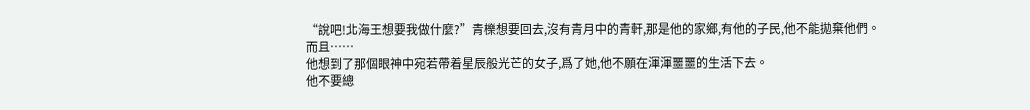“說吧!北海王想要我做什麼?”青櫟想要回去,沒有青月中的青軒,那是他的家鄉,有他的子民,他不能拋棄他們。
而且……
他想到了那個眼神中宛若帶着星辰般光芒的女子,爲了她,他不願在渾渾噩噩的生活下去。
他不要總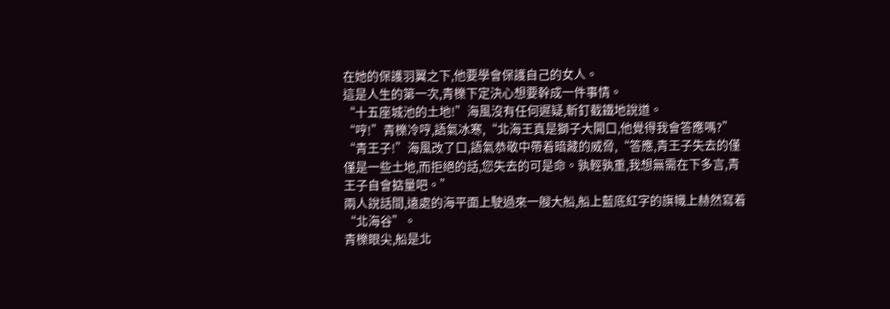在她的保護羽翼之下,他要學會保護自己的女人。
這是人生的第一次,青櫟下定決心想要幹成一件事情。
“十五座城池的土地!”海風沒有任何遲疑,斬釘截鐵地說道。
“哼!”青櫟冷哼,語氣冰寒,“北海王真是獅子大開口,他覺得我會答應嗎?”
“青王子!”海風改了口,語氣恭敬中帶着暗藏的威脅,“答應,青王子失去的僅僅是一些土地,而拒絕的話,您失去的可是命。孰輕孰重,我想無需在下多言,青王子自會掂量吧。”
兩人說話間,遠處的海平面上駛過來一艘大船,船上藍底紅字的旗幟上赫然寫着“北海谷”。
青櫟眼尖,船是北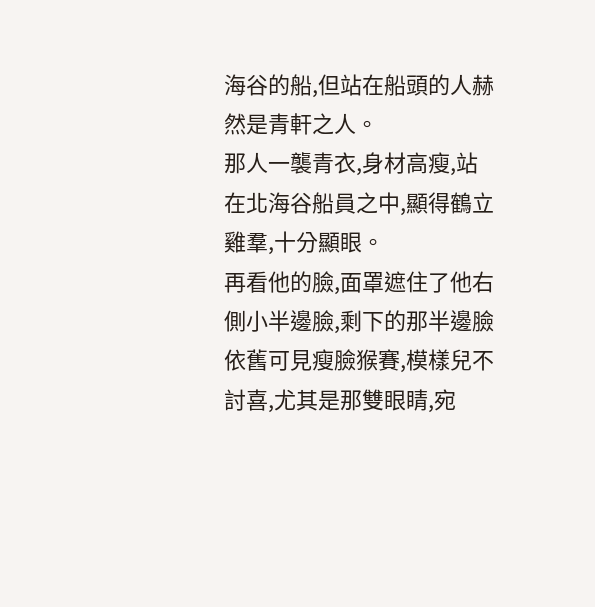海谷的船,但站在船頭的人赫然是青軒之人。
那人一襲青衣,身材高瘦,站在北海谷船員之中,顯得鶴立雞羣,十分顯眼。
再看他的臉,面罩遮住了他右側小半邊臉,剩下的那半邊臉依舊可見瘦臉猴賽,模樣兒不討喜,尤其是那雙眼睛,宛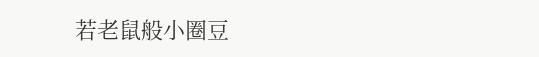若老鼠般小圈豆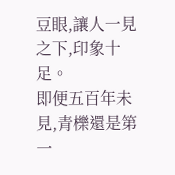豆眼,讓人一見之下,印象十足。
即便五百年未見,青櫟還是第一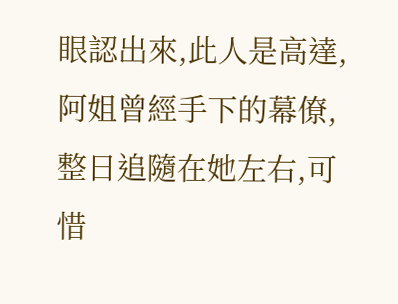眼認出來,此人是高達,阿姐曾經手下的幕僚,整日追隨在她左右,可惜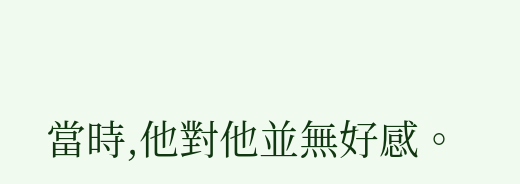當時,他對他並無好感。